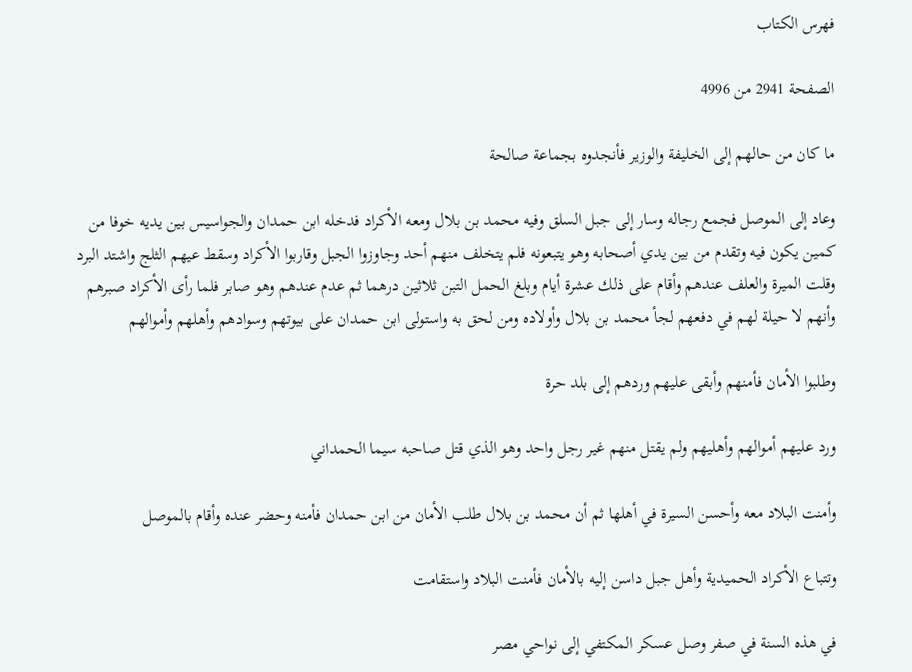فهرس الكتاب

الصفحة 2941 من 4996

ما كان من حالهم إلى الخليفة والوزير فأنجدوه بجماعة صالحة

وعاد إلى الموصل فجمع رجاله وسار إلى جبل السلق وفيه محمد بن بلال ومعه الأكراد فدخله ابن حمدان والجواسيس بين يديه خوفا من كمين يكون فيه وتقدم من بين يدي أصحابه وهو يتبعونه فلم يتخلف منهم أحد وجاوزوا الجبل وقاربوا الأكراد وسقط عيهم الثلج واشتد البرد وقلت الميرة والعلف عندهم وأقام على ذلك عشرة أيام وبلغ الحمل التبن ثلاثين درهما ثم عدم عندهم وهو صابر فلما رأى الأكراد صبرهم وأنهم لا حيلة لهم في دفعهم لجأ محمد بن بلال وأولاده ومن لحق به واستولى ابن حمدان على بيوتهم وسوادهم وأهلهم وأموالهم

وطلبوا الأمان فأمنهم وأبقى عليهم وردهم إلى بلد حرة

ورد عليهم أموالهم وأهليهم ولم يقتل منهم غير رجل واحد وهو الذي قتل صاحبه سيما الحمداني

وأمنت البلاد معه وأحسن السيرة في أهلها ثم أن محمد بن بلال طلب الأمان من ابن حمدان فأمنه وحضر عنده وأقام بالموصل

وتتباع الأكراد الحميدية وأهل جبل داسن إليه بالأمان فأمنت البلاد واستقامت

في هذه السنة في صفر وصل عسكر المكتفي إلى نواحي مصر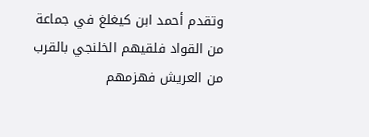وتقدم أحمد ابن كيغلغ في جماعة من القواد فلقيهم الخلنجي بالقرب من العريش فهزمهم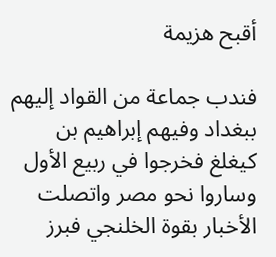أقبح هزيمة

فندب جماعة من القواد إليهم ببغداد وفيهم إبراهيم بن كيغلغ فخرجوا في ربيع الأول وساروا نحو مصر واتصلت الأخبار بقوة الخلنجي فبرز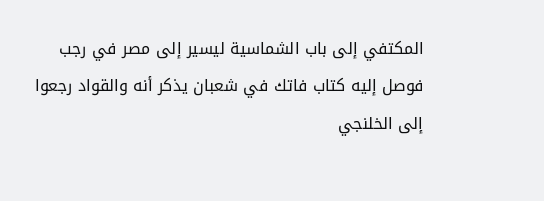المكتفي إلى باب الشماسية ليسير إلى مصر في رجب فوصل إليه كتاب فاتك في شعبان يذكر أنه والقواد رجعوا إلى الخلنجي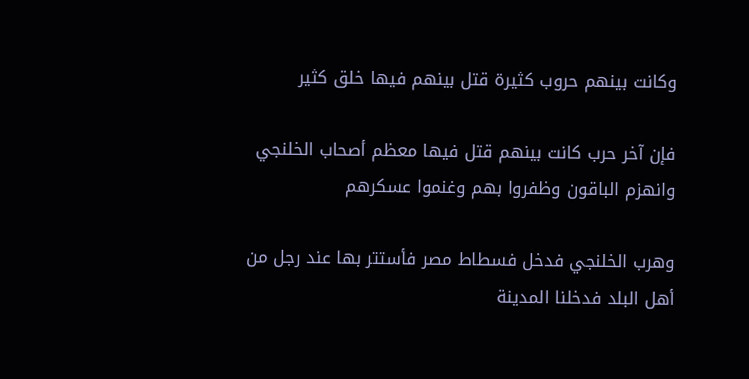وكانت بينهم حروب كثيرة قتل بينهم فيها خلق كثير

فإن آخر حرب كانت بينهم قتل فيها معظم أصحاب الخلنجي وانهزم الباقون وظفروا بهم وغنموا عسكرهم

وهرب الخلنجي فدخل فسطاط مصر فأستتر بها عند رجل من أهل البلد فدخلنا المدينة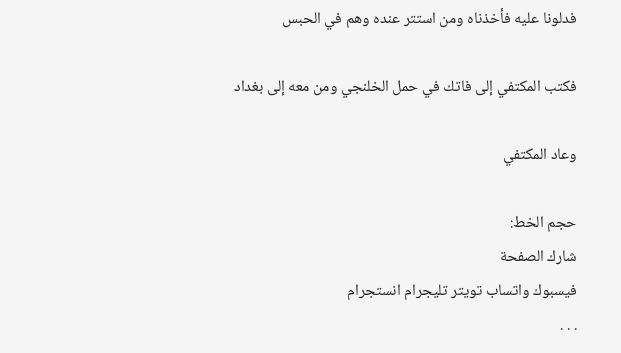فدلونا عليه فأخذناه ومن استتر عنده وهم في الحبس

فكتب المكتفي إلى فاتك في حمل الخلنجي ومن معه إلى بغداد

وعاد المكتفي

حجم الخط:
شارك الصفحة
فيسبوك واتساب تويتر تليجرام انستجرام
. . .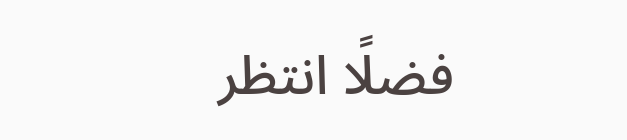فضلًا انتظر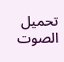تحميل الصوت